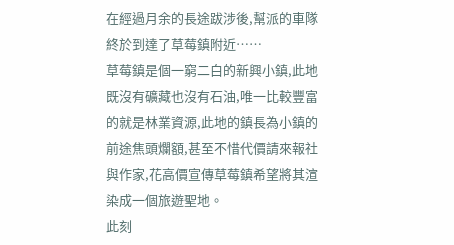在經過月余的長途跋涉後,幫派的車隊終於到達了草莓鎮附近……
草莓鎮是個一窮二白的新興小鎮,此地既沒有礦藏也沒有石油,唯一比較豐富的就是林業資源,此地的鎮長為小鎮的前途焦頭爛額,甚至不惜代價請來報社與作家,花高價宣傳草莓鎮希望將其渲染成一個旅遊聖地。
此刻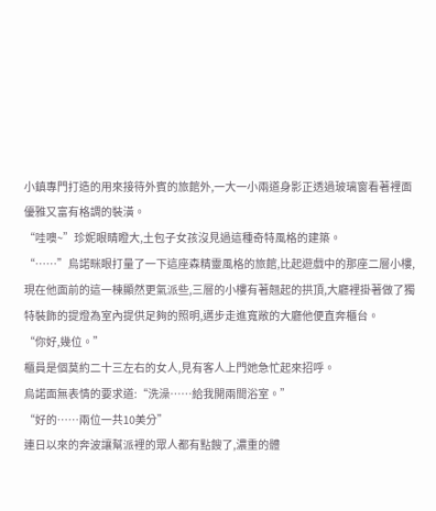小鎮專門打造的用來接待外賓的旅館外,一大一小兩道身影正透過玻璃窗看著裡面優雅又富有格調的裝潢。
“哇噢~”珍妮眼睛瞪大,土包子女孩沒見過這種奇特風格的建築。
“……”烏諾眯眼打量了一下這座森精靈風格的旅館,比起遊戲中的那座二層小樓,現在他面前的這一棟顯然更氣派些,三層的小樓有著翹起的拱頂,大廳裡掛著做了獨特裝飾的提燈為室內提供足夠的照明,邁步走進寬敞的大廳他便直奔櫃台。
“你好,幾位。”
櫃員是個莫約二十三左右的女人,見有客人上門她急忙起來招呼。
烏諾面無表情的要求道:“洗澡……給我開兩間浴室。”
“好的……兩位一共10美分”
連日以來的奔波讓幫派裡的眾人都有點餿了,濃重的體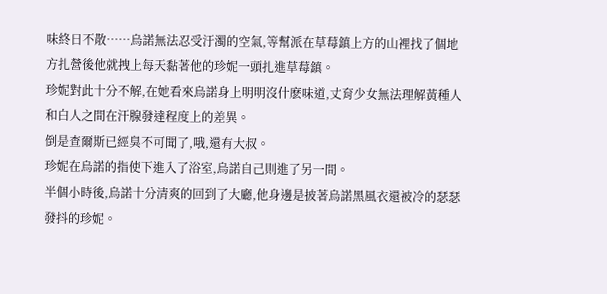味終日不散……烏諾無法忍受汙濁的空氣,等幫派在草莓鎮上方的山裡找了個地方扎營後他就拽上每天黏著他的珍妮一頭扎進草莓鎮。
珍妮對此十分不解,在她看來烏諾身上明明沒什麽味道,丈育少女無法理解黃種人和白人之間在汗腺發達程度上的差異。
倒是查爾斯已經臭不可聞了,哦,還有大叔。
珍妮在烏諾的指使下進入了浴室,烏諾自己則進了另一間。
半個小時後,烏諾十分清爽的回到了大廳,他身邊是披著烏諾黑風衣還被冷的瑟瑟發抖的珍妮。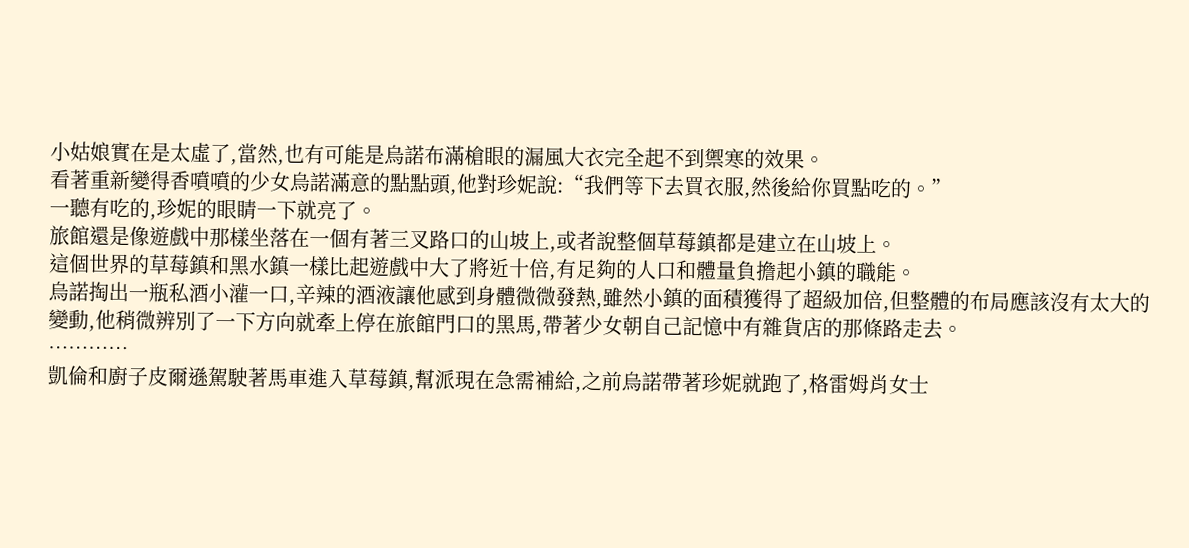小姑娘實在是太虛了,當然,也有可能是烏諾布滿槍眼的漏風大衣完全起不到禦寒的效果。
看著重新變得香噴噴的少女烏諾滿意的點點頭,他對珍妮說:“我們等下去買衣服,然後給你買點吃的。”
一聽有吃的,珍妮的眼睛一下就亮了。
旅館還是像遊戲中那樣坐落在一個有著三叉路口的山坡上,或者說整個草莓鎮都是建立在山坡上。
這個世界的草莓鎮和黑水鎮一樣比起遊戲中大了將近十倍,有足夠的人口和體量負擔起小鎮的職能。
烏諾掏出一瓶私酒小灌一口,辛辣的酒液讓他感到身體微微發熱,雖然小鎮的面積獲得了超級加倍,但整體的布局應該沒有太大的變動,他稍微辨別了一下方向就牽上停在旅館門口的黑馬,帶著少女朝自己記憶中有雜貨店的那條路走去。
…………
凱倫和廚子皮爾遜駕駛著馬車進入草莓鎮,幫派現在急需補給,之前烏諾帶著珍妮就跑了,格雷姆肖女士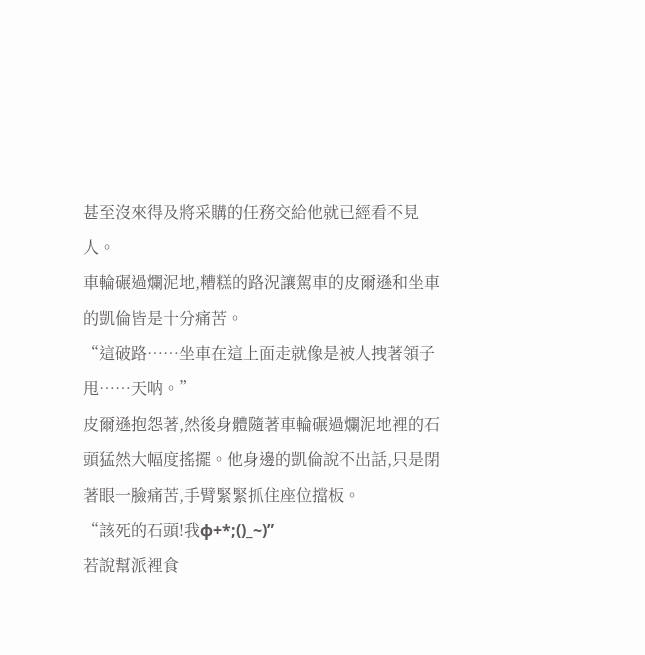甚至沒來得及將采購的任務交給他就已經看不見人。
車輪碾過爛泥地,糟糕的路況讓駕車的皮爾遜和坐車的凱倫皆是十分痛苦。
“這破路……坐車在這上面走就像是被人拽著領子甩……天呐。”
皮爾遜抱怨著,然後身體隨著車輪碾過爛泥地裡的石頭猛然大幅度搖擺。他身邊的凱倫說不出話,只是閉著眼一臉痛苦,手臂緊緊抓住座位擋板。
“該死的石頭!我ф+*;()_~)”
若說幫派裡食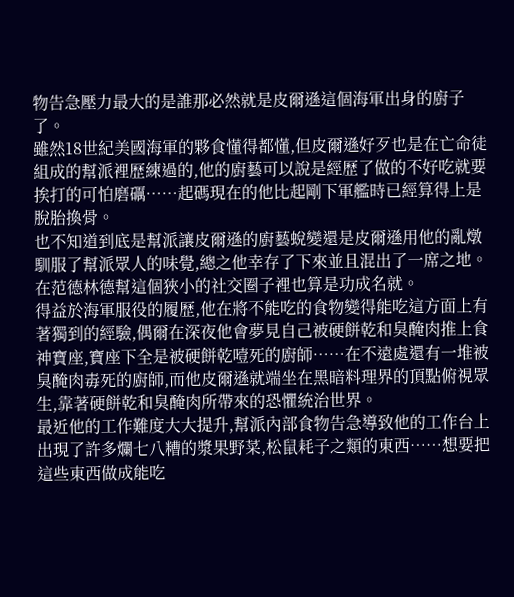物告急壓力最大的是誰那必然就是皮爾遜這個海軍出身的廚子了。
雖然18世紀美國海軍的夥食懂得都懂,但皮爾遜好歹也是在亡命徒組成的幫派裡歷練過的,他的廚藝可以說是經歷了做的不好吃就要挨打的可怕磨礪……起碼現在的他比起剛下軍艦時已經算得上是脫胎換骨。
也不知道到底是幫派讓皮爾遜的廚藝蛻變還是皮爾遜用他的亂燉馴服了幫派眾人的味覺,總之他幸存了下來並且混出了一席之地。
在范德林德幫這個狹小的社交圈子裡也算是功成名就。
得益於海軍服役的履歷,他在將不能吃的食物變得能吃這方面上有著獨到的經驗,偶爾在深夜他會夢見自己被硬餅乾和臭醃肉推上食神寶座,寶座下全是被硬餅乾噎死的廚師……在不遠處還有一堆被臭醃肉毒死的廚師,而他皮爾遜就端坐在黑暗料理界的頂點俯視眾生,靠著硬餅乾和臭醃肉所帶來的恐懼統治世界。
最近他的工作難度大大提升,幫派內部食物告急導致他的工作台上出現了許多爛七八糟的漿果野菜,松鼠耗子之類的東西……想要把這些東西做成能吃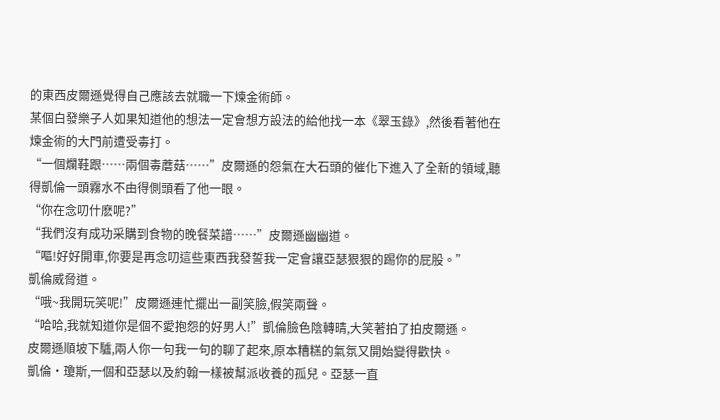的東西皮爾遜覺得自己應該去就職一下煉金術師。
某個白發樂子人如果知道他的想法一定會想方設法的給他找一本《翠玉錄》,然後看著他在煉金術的大門前遭受毒打。
“一個爛鞋跟……兩個毒蘑菇……”皮爾遜的怨氣在大石頭的催化下進入了全新的領域,聽得凱倫一頭霧水不由得側頭看了他一眼。
“你在念叨什麽呢?”
“我們沒有成功采購到食物的晚餐菜譜……”皮爾遜幽幽道。
“嘔!好好開車,你要是再念叨這些東西我發誓我一定會讓亞瑟狠狠的踢你的屁股。”
凱倫威脅道。
“哦~我開玩笑呢!”皮爾遜連忙擺出一副笑臉,假笑兩聲。
“哈哈,我就知道你是個不愛抱怨的好男人!”凱倫臉色陰轉晴,大笑著拍了拍皮爾遜。
皮爾遜順坡下驢,兩人你一句我一句的聊了起來,原本糟糕的氣氛又開始變得歡快。
凱倫·瓊斯,一個和亞瑟以及約翰一樣被幫派收養的孤兒。亞瑟一直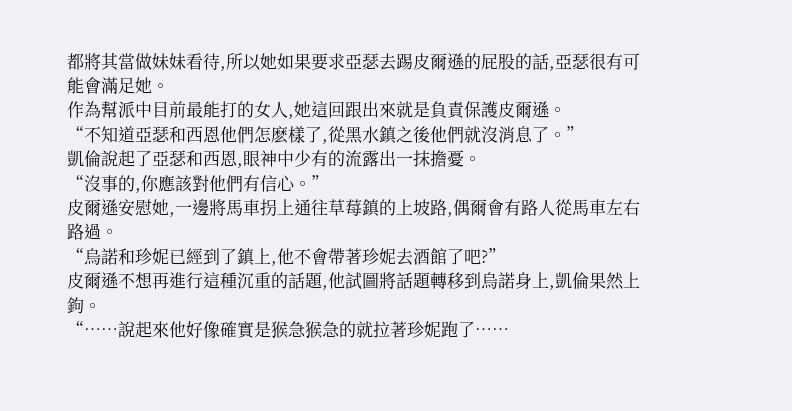都將其當做妹妹看待,所以她如果要求亞瑟去踢皮爾遜的屁股的話,亞瑟很有可能會滿足她。
作為幫派中目前最能打的女人,她這回跟出來就是負責保護皮爾遜。
“不知道亞瑟和西恩他們怎麽樣了,從黑水鎮之後他們就沒消息了。”
凱倫說起了亞瑟和西恩,眼神中少有的流露出一抹擔憂。
“沒事的,你應該對他們有信心。”
皮爾遜安慰她,一邊將馬車拐上通往草莓鎮的上坡路,偶爾會有路人從馬車左右路過。
“烏諾和珍妮已經到了鎮上,他不會帶著珍妮去酒館了吧?”
皮爾遜不想再進行這種沉重的話題,他試圖將話題轉移到烏諾身上,凱倫果然上鉤。
“……說起來他好像確實是猴急猴急的就拉著珍妮跑了……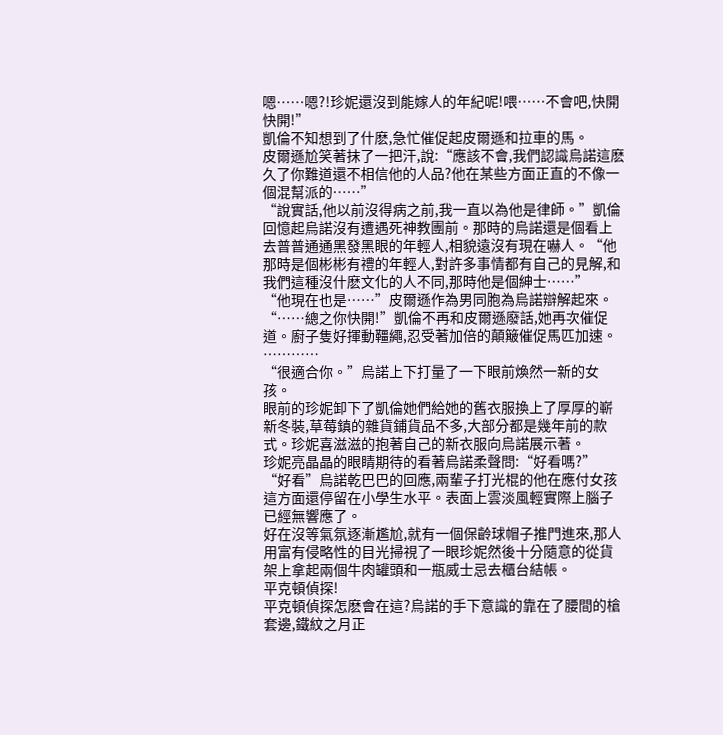嗯……嗯?!珍妮還沒到能嫁人的年紀呢!喂……不會吧,快開快開!”
凱倫不知想到了什麽,急忙催促起皮爾遜和拉車的馬。
皮爾遜尬笑著抹了一把汗,說:“應該不會,我們認識烏諾這麽久了你難道還不相信他的人品?他在某些方面正直的不像一個混幫派的……”
“說實話,他以前沒得病之前,我一直以為他是律師。”凱倫回憶起烏諾沒有遭遇死神教團前。那時的烏諾還是個看上去普普通通黑發黑眼的年輕人,相貌遠沒有現在嚇人。“他那時是個彬彬有禮的年輕人,對許多事情都有自己的見解,和我們這種沒什麽文化的人不同,那時他是個紳士……”
“他現在也是……”皮爾遜作為男同胞為烏諾辯解起來。
“……總之你快開!”凱倫不再和皮爾遜廢話,她再次催促道。廚子隻好揮動韁繩,忍受著加倍的顛簸催促馬匹加速。
…………
“很適合你。”烏諾上下打量了一下眼前煥然一新的女孩。
眼前的珍妮卸下了凱倫她們給她的舊衣服換上了厚厚的嶄新冬裝,草莓鎮的雜貨鋪貨品不多,大部分都是幾年前的款式。珍妮喜滋滋的抱著自己的新衣服向烏諾展示著。
珍妮亮晶晶的眼睛期待的看著烏諾柔聲問:“好看嗎?”
“好看”烏諾乾巴巴的回應,兩輩子打光棍的他在應付女孩這方面還停留在小學生水平。表面上雲淡風輕實際上腦子已經無響應了。
好在沒等氣氛逐漸尷尬,就有一個保齡球帽子推門進來,那人用富有侵略性的目光掃視了一眼珍妮然後十分隨意的從貨架上拿起兩個牛肉罐頭和一瓶威士忌去櫃台結帳。
平克頓偵探!
平克頓偵探怎麽會在這?烏諾的手下意識的靠在了腰間的槍套邊,鐵紋之月正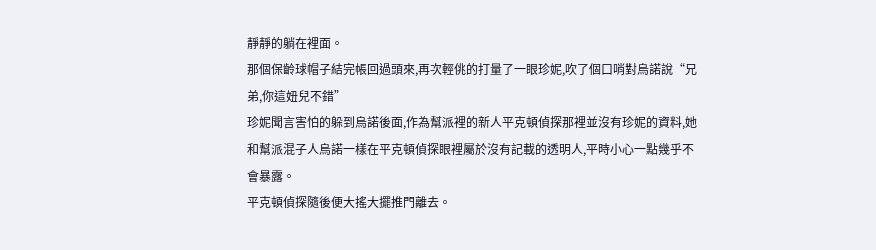靜靜的躺在裡面。
那個保齡球帽子結完帳回過頭來,再次輕佻的打量了一眼珍妮,吹了個口哨對烏諾說“兄弟,你這妞兒不錯”
珍妮聞言害怕的躲到烏諾後面,作為幫派裡的新人平克頓偵探那裡並沒有珍妮的資料,她和幫派混子人烏諾一樣在平克頓偵探眼裡屬於沒有記載的透明人,平時小心一點幾乎不會暴露。
平克頓偵探隨後便大搖大擺推門離去。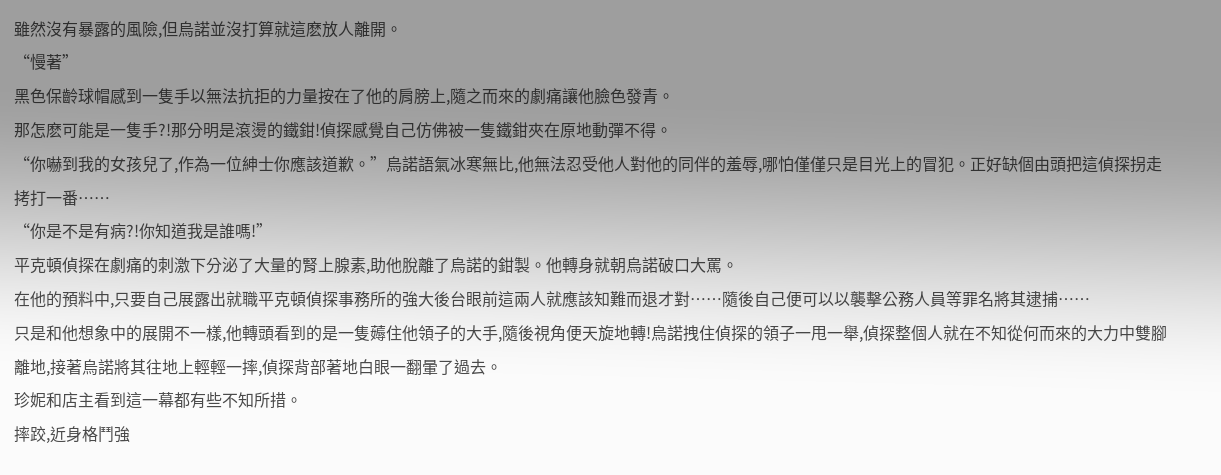雖然沒有暴露的風險,但烏諾並沒打算就這麽放人離開。
“慢著”
黑色保齡球帽感到一隻手以無法抗拒的力量按在了他的肩膀上,隨之而來的劇痛讓他臉色發青。
那怎麽可能是一隻手?!那分明是滾燙的鐵鉗!偵探感覺自己仿佛被一隻鐵鉗夾在原地動彈不得。
“你嚇到我的女孩兒了,作為一位紳士你應該道歉。”烏諾語氣冰寒無比,他無法忍受他人對他的同伴的羞辱,哪怕僅僅只是目光上的冒犯。正好缺個由頭把這偵探拐走拷打一番……
“你是不是有病?!你知道我是誰嗎!”
平克頓偵探在劇痛的刺激下分泌了大量的腎上腺素,助他脫離了烏諾的鉗製。他轉身就朝烏諾破口大罵。
在他的預料中,只要自己展露出就職平克頓偵探事務所的強大後台眼前這兩人就應該知難而退才對……隨後自己便可以以襲擊公務人員等罪名將其逮捕……
只是和他想象中的展開不一樣,他轉頭看到的是一隻薅住他領子的大手,隨後視角便天旋地轉!烏諾拽住偵探的領子一甩一舉,偵探整個人就在不知從何而來的大力中雙腳離地,接著烏諾將其往地上輕輕一摔,偵探背部著地白眼一翻暈了過去。
珍妮和店主看到這一幕都有些不知所措。
摔跤,近身格鬥強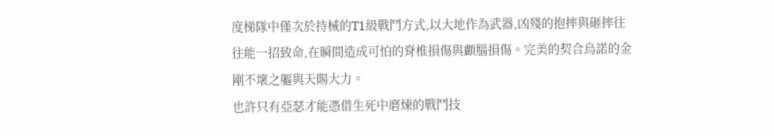度梯隊中僅次於持械的T1級戰鬥方式,以大地作為武器,凶殘的抱摔與砸摔往往能一招致命,在瞬間造成可怕的脊椎損傷與顱腦損傷。完美的契合烏諾的金剛不壞之軀與天賜大力。
也許只有亞瑟才能憑借生死中磨煉的戰鬥技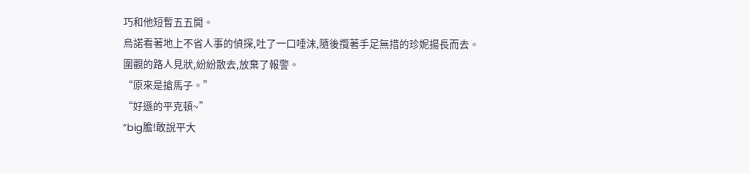巧和他短暫五五開。
烏諾看著地上不省人事的偵探,吐了一口唾沫,隨後攬著手足無措的珍妮揚長而去。
圍觀的路人見狀,紛紛散去,放棄了報警。
“原來是搶馬子。”
“好遜的平克頓~”
“big膽!敢說平大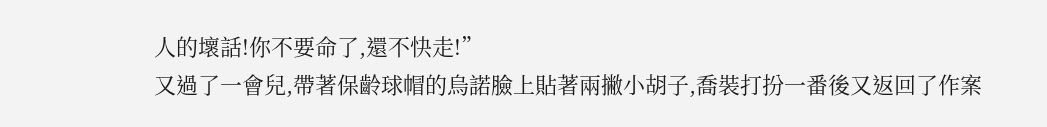人的壞話!你不要命了,還不快走!”
又過了一會兒,帶著保齡球帽的烏諾臉上貼著兩撇小胡子,喬裝打扮一番後又返回了作案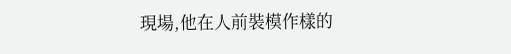現場,他在人前裝模作樣的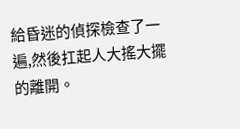給昏迷的偵探檢查了一遍,然後扛起人大搖大擺的離開。